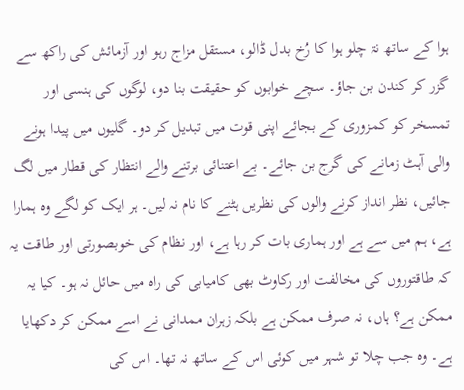ہوا کے ساتھ نۃ چلو ہوا کا رُخ بدل ڈالو، مستقل مزاج رہو اور آزمائش کی راکھ سے گزر کر کندن بن جاؤ۔ سچے خوابوں کو حقیقت بنا دو، لوگوں کی ہنسی اور تمسخر کو کمزوری کے بجائے اپنی قوت میں تبدیل کر دو۔ گلیوں میں پیدا ہونے والی آہٹ زمانے کی گرج بن جائے۔ بے اعتنائی برتنے والے انتظار کی قطار میں لگ جائیں، نظر انداز کرنے والوں کی نظریں ہٹنے کا نام نہ لیں۔ ہر ایک کو لگے وہ ہمارا ہے، ہم میں سے ہے اور ہماری بات کر رہا ہے، اور نظام کی خوبصورتی اور طاقت یہ کہ طاقتوروں کی مخالفت اور رکاوٹ بھی کامیابی کی راہ میں حائل نہ ہو۔ کیا یہ ممکن ہے؟ ہاں، نہ صرف ممکن ہے بلکہ زہران ممدانی نے اسے ممکن کر دکھایا ہے۔ وہ جب چلا تو شہر میں کوئی اس کے ساتھ نہ تھا۔ اس کی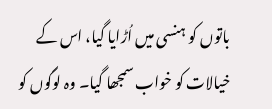باتوں کو ہنسی میں اُڑایا گیا، اس کے خیالات کو خواب سمجھا گیا۔ وہ لوگوں کو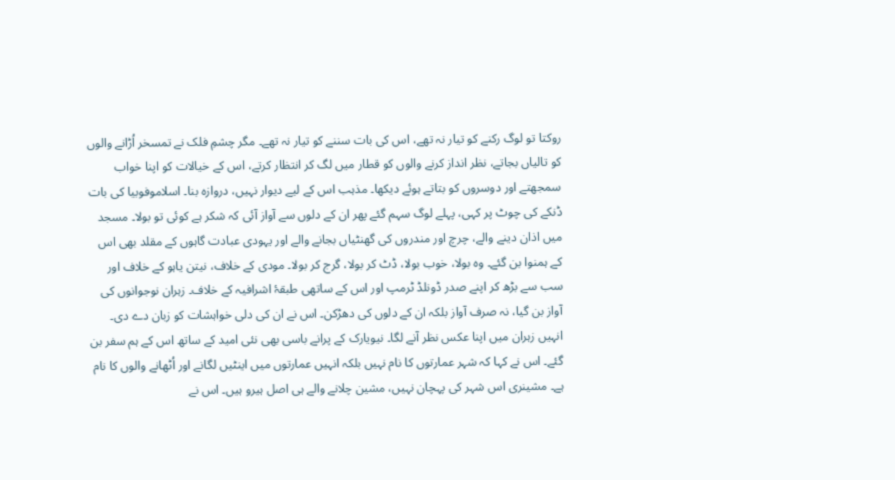روکتا تو لوگ رکنے کو تیار نہ تھے، اس کی بات سننے کو تیار نہ تھے۔ مگر چشمِ فلک نے تمسخر اُڑانے والوں کو تالیاں بجاتے، نظر انداز کرنے والوں کو قطار میں لگ کر انتظار کرتے، اس کے خیالات کو اپنا خواب سمجھتے اور دوسروں کو بتاتے ہوئے دیکھا۔ مذہب اس کے لیے دیوار نہیں، دروازہ بنا۔ اسلاموفوبیا کی بات ڈنکے کی چوٹ پر کہی، پہلے لوگ سہم گئے پھر ان کے دلوں سے آواز آئی کہ شکر ہے کوئی تو بولا۔ مسجد میں اذان دینے والے، چرچ اور مندروں کی گھنٹیاں بجانے والے اور یہودی عبادت گاہوں کے مقلد بھی اس کے ہمنوا بن گئے۔ وہ بولا، خوب بولا، ڈٹ کر بولا، گرج کر بولا۔ مودی کے خلاف، نیتن یاہو کے خلاف اور سب سے بڑھ کر اپنے صدر ڈونلڈ ٹرمپ اور اس کے ساتھی طبقۂ اشرافیہ کے خلاف۔ زہران نوجوانوں کی آواز بن گیا، نہ صرف آواز بلکہ ان کے دلوں کی دھڑکن۔ اس نے ان کی دلی خواہشات کو زبان دے دی۔ انہیں زہران میں اپنا عکس نظر آنے لگا۔ نیویارک کے پرانے باسی بھی نئی امید کے ساتھ اس کے ہم سفر بن گئے۔ اس نے کہا کہ شہر عمارتوں کا نام نہیں بلکہ انہیں عمارتوں میں اینٹیں لگانے اور اُٹھانے والوں کا نام ہے۔ مشینری اس شہر کی پہچان نہیں، مشین چلانے والے ہی اصل ہیرو ہیں۔ اس نے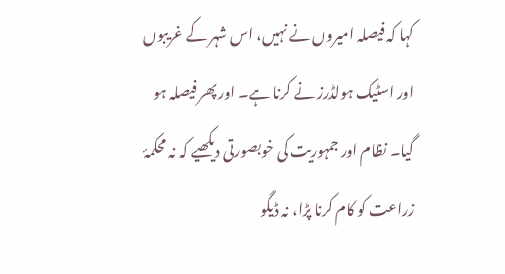کہا کہ فیصلہ امیروں نے نہیں، اس شہر کے غریبوں اور اسٹیک ہولڈرز نے کرنا ہے۔ اور پھر فیصلہ ہو گیا۔ نظام اور جمہوریت کی خوبصورتی دیکھیے کہ نہ محکمۂ زراعت کو کام کرنا پڑا، نہ ڈیگو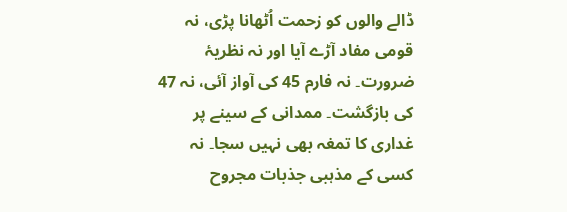ڈالے والوں کو زحمت اُٹھانا پڑی، نہ قومی مفاد آڑے آیا اور نہ نظریۂ ضرورت۔ نہ فارم 45 کی آواز آئی، نہ 47 کی بازگشت۔ ممدانی کے سینے پر غداری کا تمغہ بھی نہیں سجا۔ نہ کسی کے مذہبی جذبات مجروح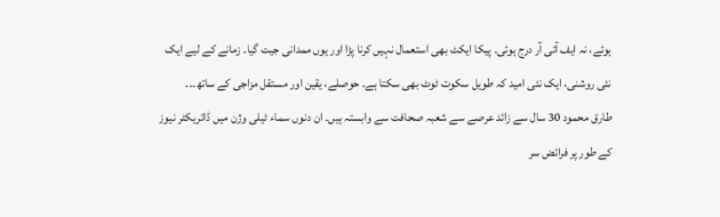ہوئے، نہ ایف آئی آر درج ہوئی۔ پیکا ایکٹ بھی استعمال نہیں کرنا پڑا اور یوں ممدانی جیت گیا۔ زمانے کے لیے ایک نئی روشنی، ایک نئی امید کہ طویل سکوت ٹوٹ بھی سکتا ہے۔ حوصلے، یقین اور مستقل مزاجی کے ساتھ۔۔۔
طارق محمود 30 سال سے زائد عرصے سے شعبہ صحافت سے وابستہ ہیں۔ ان دنوں سماء ٹیلی وژن میں ڈائریکٹر نیوز کے طور پر فرائض سر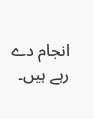انجام دے رہے ہیں۔